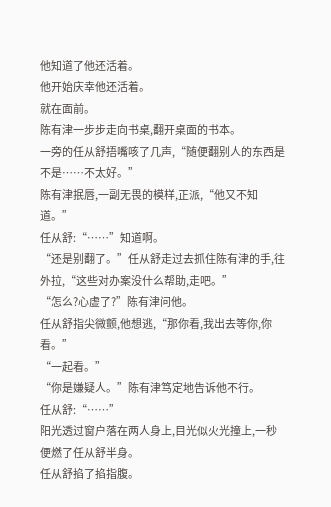他知道了他还活着。
他开始庆幸他还活着。
就在面前。
陈有津一步步走向书桌,翻开桌面的书本。
一旁的任从舒捂嘴咳了几声,“随便翻别人的东西是不是……不太好。”
陈有津抿唇,一副无畏的模样,正派,“他又不知道。”
任从舒:“……”知道啊。
“还是别翻了。”任从舒走过去抓住陈有津的手,往外拉,“这些对办案没什么帮助,走吧。”
“怎么?心虚了?”陈有津问他。
任从舒指尖微颤,他想逃,“那你看,我出去等你,你看。”
“一起看。”
“你是嫌疑人。”陈有津笃定地告诉他不行。
任从舒:“……”
阳光透过窗户落在两人身上,目光似火光撞上,一秒便燃了任从舒半身。
任从舒掐了掐指腹。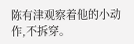陈有津观察着他的小动作,不拆穿。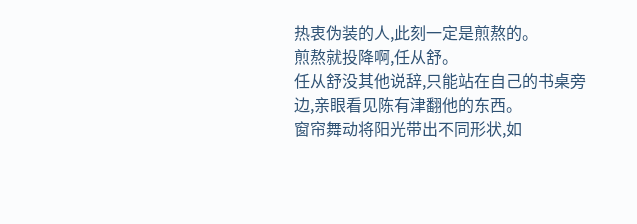热衷伪装的人,此刻一定是煎熬的。
煎熬就投降啊,任从舒。
任从舒没其他说辞,只能站在自己的书桌旁边,亲眼看见陈有津翻他的东西。
窗帘舞动将阳光带出不同形状,如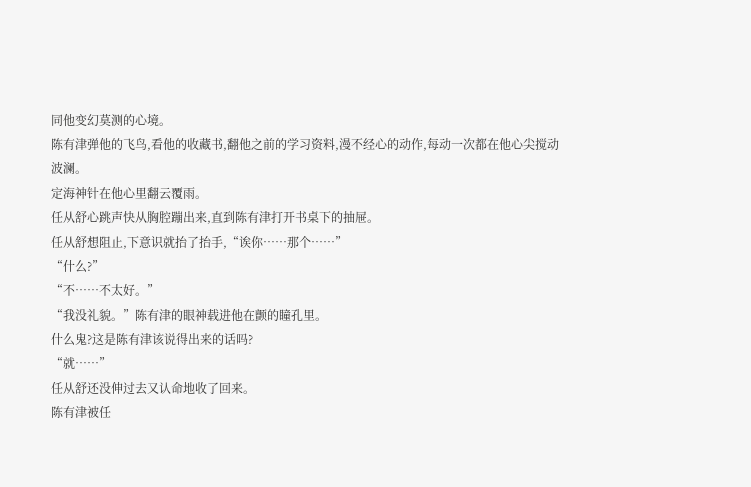同他变幻莫测的心境。
陈有津弹他的飞鸟,看他的收藏书,翻他之前的学习资料,漫不经心的动作,每动一次都在他心尖搅动波澜。
定海神针在他心里翻云覆雨。
任从舒心跳声快从胸腔蹦出来,直到陈有津打开书桌下的抽屉。
任从舒想阻止,下意识就抬了抬手,“诶你……那个……”
“什么?”
“不……不太好。”
“我没礼貌。”陈有津的眼神载进他在颤的瞳孔里。
什么鬼?这是陈有津该说得出来的话吗?
“就……”
任从舒还没伸过去又认命地收了回来。
陈有津被任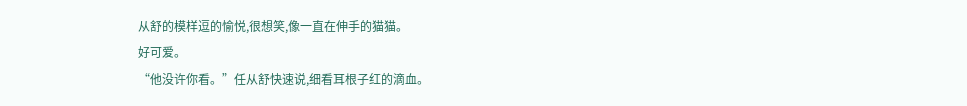从舒的模样逗的愉悦,很想笑,像一直在伸手的猫猫。
好可爱。
“他没许你看。”任从舒快速说,细看耳根子红的滴血。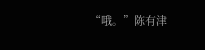“哦。”陈有津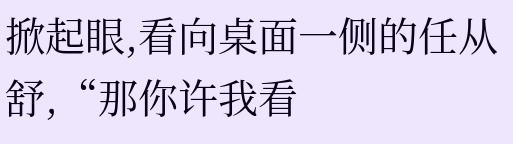掀起眼,看向桌面一侧的任从舒,“那你许我看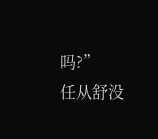吗?”
任从舒没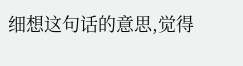细想这句话的意思,觉得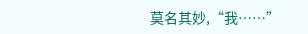莫名其妙,“我……”